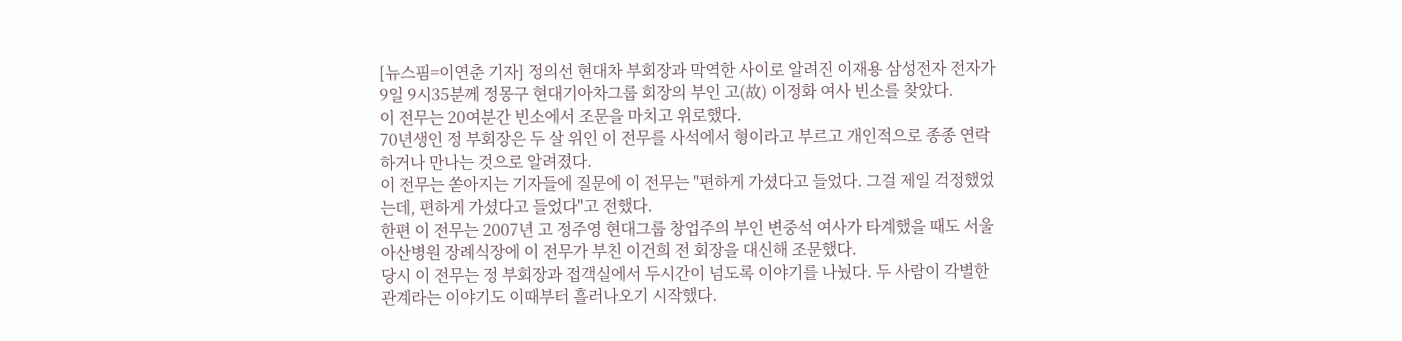[뉴스핌=이연춘 기자] 정의선 현대차 부회장과 막역한 사이로 알려진 이재용 삼성전자 전자가 9일 9시35분께 정몽구 현대기아차그룹 회장의 부인 고(故) 이정화 여사 빈소를 찾았다.
이 전무는 20여분간 빈소에서 조문을 마치고 위로했다.
70년생인 정 부회장은 두 살 위인 이 전무를 사석에서 형이라고 부르고 개인적으로 종종 연락하거나 만나는 것으로 알려졌다.
이 전무는 쏟아지는 기자들에 질문에 이 전무는 "편하게 가셨다고 들었다. 그걸 제일 걱정했었는데, 편하게 가셨다고 들었다"고 전했다.
한편 이 전무는 2007년 고 정주영 현대그룹 창업주의 부인 변중석 여사가 타계했을 때도 서울아산병원 장례식장에 이 전무가 부친 이건희 전 회장을 대신해 조문했다.
당시 이 전무는 정 부회장과 접객실에서 두시간이 넘도록 이야기를 나눴다. 두 사람이 각별한 관계라는 이야기도 이때부터 흘러나오기 시작했다.